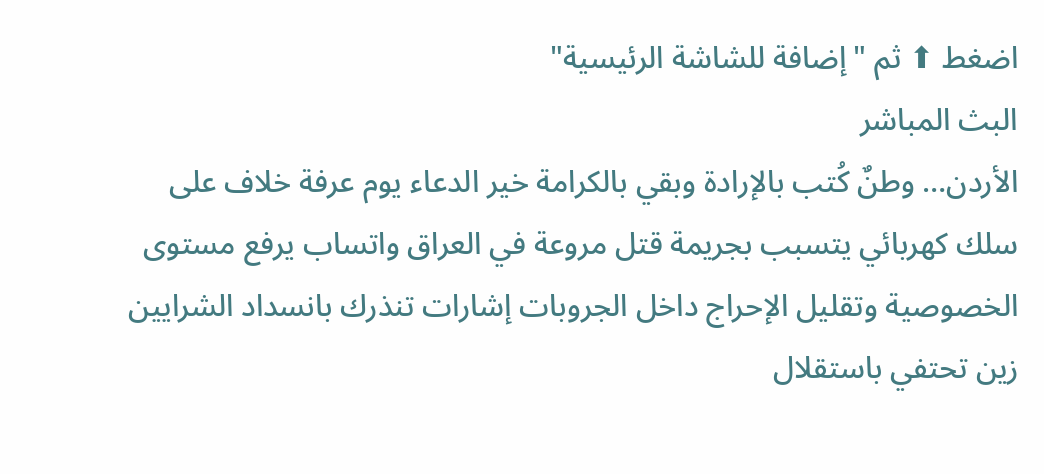اضغط ⬆ ثم "إضافة للشاشة الرئيسية"
البث المباشر
الأردن… وطنٌ كُتب بالإرادة وبقي بالكرامة خير الدعاء يوم عرفة خلاف على سلك كهربائي يتسبب بجريمة قتل مروعة في العراق واتساب يرفع مستوى الخصوصية وتقليل الإحراج داخل الجروبات إشارات تنذرك بانسداد الشرايين زين تحتفي باستقلال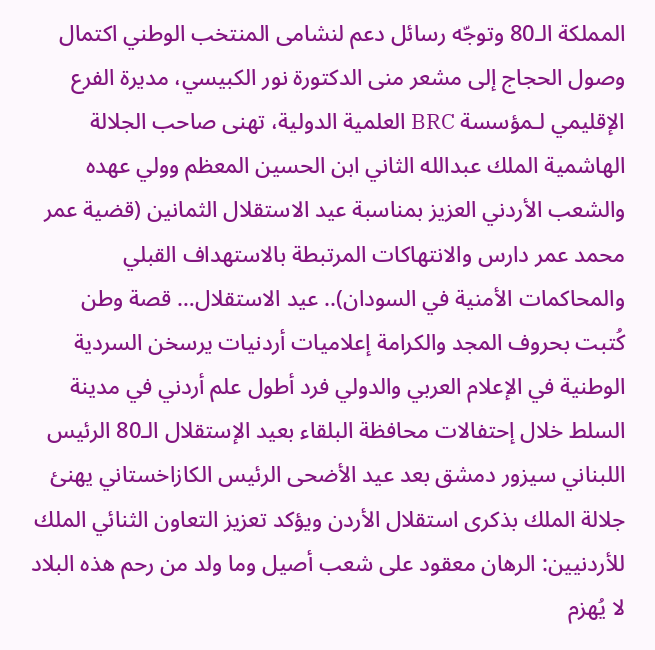المملكة الـ80 وتوجّه رسائل دعم لنشامى المنتخب الوطني اكتمال وصول الحجاج إلى مشعر منى الدكتورة نور الكبيسي، مديرة الفرع الإقليمي لـمؤسسة BRC العلمية الدولية، تهنى صاحب الجلالة الهاشمية الملك عبدالله الثاني ابن الحسين المعظم وولي عهده والشعب الأردني العزيز بمناسبة عيد الاستقلال الثمانين (قضية عمر محمد عمر دارس والانتهاكات المرتبطة بالاستهداف القبلي والمحاكمات الأمنية في السودان).. عيد الاستقلال… قصة وطن كُتبت بحروف المجد والكرامة إعلاميات أردنيات يرسخن السردية الوطنية في الإعلام العربي والدولي فرد أطول علم أردني في مدينة السلط خلال إحتفالات محافظة البلقاء بعيد الإستقلال الـ80 الرئيس اللبناني سيزور دمشق بعد عيد الأضحى الرئيس الكازاخستاني يهنئ جلالة الملك بذكرى استقلال الأردن ويؤكد تعزيز التعاون الثنائي الملك للأردنيين: الرهان معقود على شعب أصيل وما ولد من رحم هذه البلاد لا يُهزم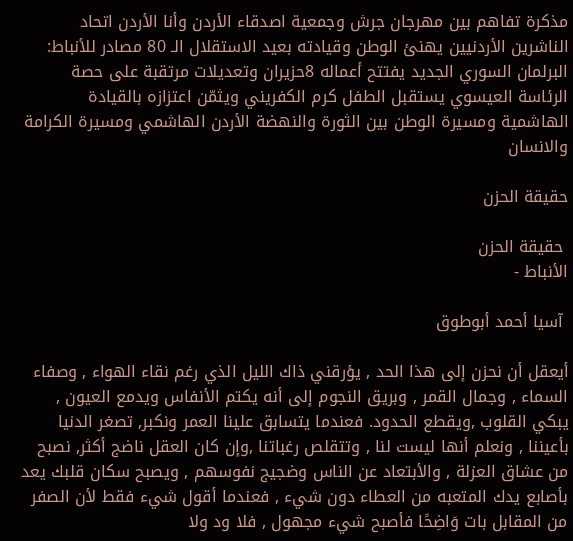مذكرة تفاهم بين مهرجان جرش وجمعية اصدقاء الأردن وأنا الأردن اتحاد الناشرين الأردنيين يهنئ الوطن وقيادته بعيد الاستقلال الـ 80 مصادر للأنباط: البرلمان السوري الجديد يفتتح أعماله 8حزيران وتعديلات مرتقبة على حصة الرئاسة العيسوي يستقبل الطفل كرم الكفريني ويثمّن اعتزازه بالقيادة الهاشمية ومسيرة الوطن بين الثورة والنهضة الأردن الهاشمي ومسيرة الكرامة والانسان

حقيقة الحزن

 حقيقة الحزن
الأنباط -

 آسيا أحمد أبوطوق

أيعقل أن نحزن إلى هذا الحد , يؤرقني ذاك الليل الذي رغم نقاء الهواء , وصفاء السماء , وجمال القمر , وبريق النجوم إلى أنه يكتم الأنفاس ويدمع العيون , يبكي القلوب ,ويقطع الحدود. فعندما يتسابق علينا العمر ونكبر, تصغر الدنيا بأعيننا , ونعلم أنها ليست لنا , وتتقلص رغباتنا ,وإن كان العقل ناضج أكثر, نصبح من عشاق العزلة , والأبتعاد عن الناس وضجيج نفوسهم , ويصبح سكان قلبك يعد بأصابع يدك المتعبه من العطاء دون شيء , فعندما أقول شيء فقط لأن الصفر من المقابل بات وَاضِحًا فأصبح شيء مجهول , فلا ود ولا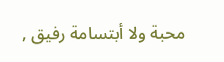محبة ولا أبتسامة رفيق ,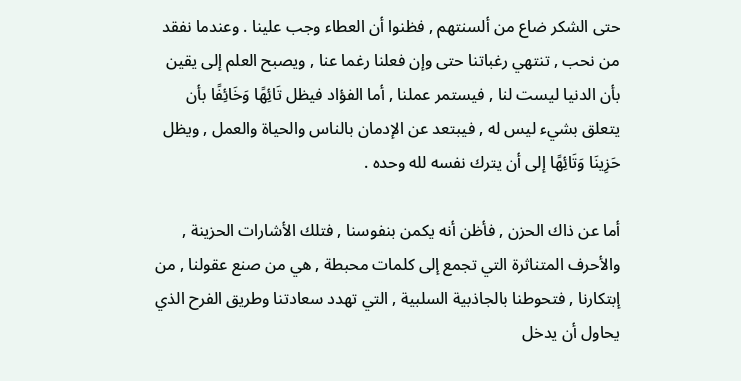حتى الشكر ضاع من ألسنتهم , فظنوا أن العطاء وجب علينا . وعندما نفقد من نحب , تنتهي رغباتنا حتى وإن فعلنا رغما عنا , ويصبح العلم إلى يقين بأن الدنيا ليست لنا , فيستمر عملنا , أما الفؤاد فيظل تَائِهًا وَخَائِفًا بأن يتعلق بشيء ليس له , فيبتعد عن الإدمان بالناس والحياة والعمل , ويظل حَزِينَا وَتَائِهًا إلى أن يترك نفسه لله وحده .

أما عن ذاك الحزن , فأظن أنه يكمن بنفوسنا , فتلك الأشارات الحزينة , والأحرف المتناثرة التي تجمع إلى كلمات محبطة , هي من صنع عقولنا , من إبتكارنا , فتحوطنا بالجاذبية السلبية , التي تهدد سعادتنا وطريق الفرح الذي يحاول أن يدخل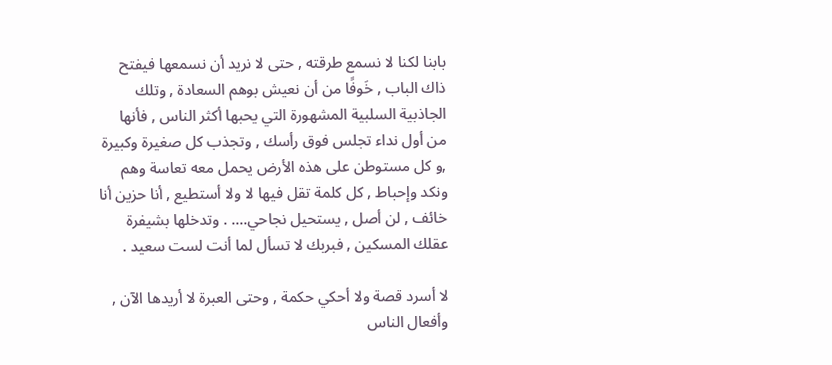بابنا لكنا لا نسمع طرقته , حتى لا نريد أن نسمعها فيفتح ذاك الباب , خَوفًا من أن نعيش بوهم السعادة , وتلك الجاذبية السلبية المشهورة التي يحبها أكثر الناس , فأنها من أول نداء تجلس فوق رأسك , وتجذب كل صغيرة وكبيرة ,و كل مستوطن على هذه الأرض يحمل معه تعاسة وهم ونكد وإحباط , كل كلمة تقل فيها لا ولا أستطيع , أنا حزين أنا خائف , لن أصل , يستحيل نجاحي.... . وتدخلها بشيفرة عقلك المسكين , فبربك لا تسأل لما أنت لست سعيد .

لا أسرد قصة ولا أحكي حكمة , وحتى العبرة لا أريدها الآن , وأفعال الناس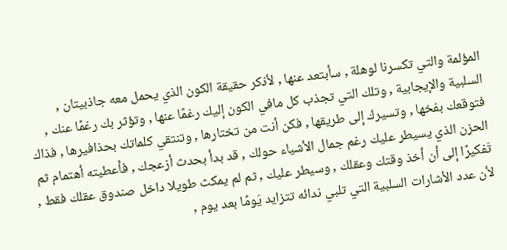المؤلمة والتي تكسرنا لوهلة , سأبتعد عنها , لأذكر حقيقة الكون الذي يحمل معه جاذبيتان , السلبية والإيجابية , وتلك التي تجذب كل مافي الكون إليك رغمًا عنها , وتؤثر بك رغمًا عنك , فتوقعك بفخها , وتسيرك إلى طريقها , فكن أنت من تختارها , وتنتقي كلماتك بحذافيرها , فذاك الحزن الذي يسيطر عليك رغم جمال الأشياء حولك , قد بدأ بحدث أزعجك , فأعطيته أهتمام ثم تَفكيرًا إلى أن أخذ وقتك وعقلك , وسيطر عليك , ثم لم يمكث طويلا داخل صندوق عقلك فقط , لأن عدد الأشارات السلبية التي تلبي ندائه تتزايد يَومًا بعد يوم ,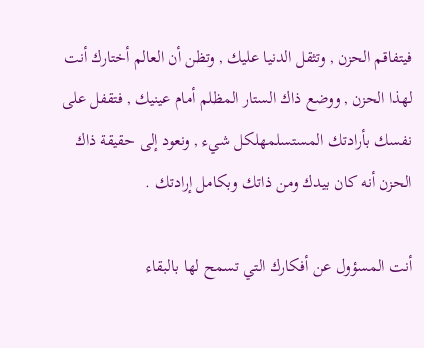فيتفاقم الحزن , وتثقل الدنيا عليك , وتظن أن العالم أختارك أنت لهذا الحزن , ووضع ذاك الستار المظلم أمام عينيك , فتقفل على نفسك بأرادتك المستسلمهلكل شيء , ونعود إلى حقيقة ذاك الحزن أنه كان بيدك ومن ذاتك وبكامل إرادتك .

أنت المسؤول عن أفكارك التي تسمح لها بالبقاء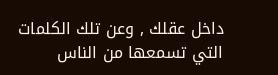داخل عقلك , وعن تلك الكلمات التي تسمعها من الناس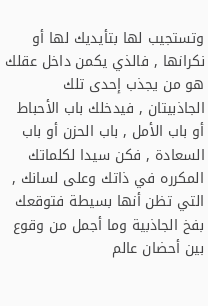وتستجيب لها بتأيديك لها أو نكرانها , فالذي يكمن داخل عقلك هو من يجذب إحدى تلك الجاذبيتان , فيدخلك باب الأحباط أو باب الأمل , باب الحزن أو باب السعادة , فكن سيدا لكلماتك المكرره في ذاتك وعلى لسانك , التي تظن أنها بسيطة فتوقعك بفخ الجاذبية وما أجمل من وقوع بين أحضان عالم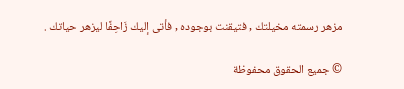مزهر رسمته مخيلتك , فتيقنت بوجوده , فأتى إليك زَاحِفًا ليزهر حياتك .

© جميع الحقوق محفوظة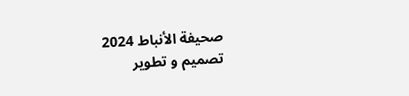صحيفة الأنباط 2024
تصميم و تطوير